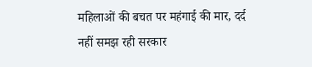महिलाओं की बचत पर महंगाई की मार, दर्द नहीं समझ रही सरकार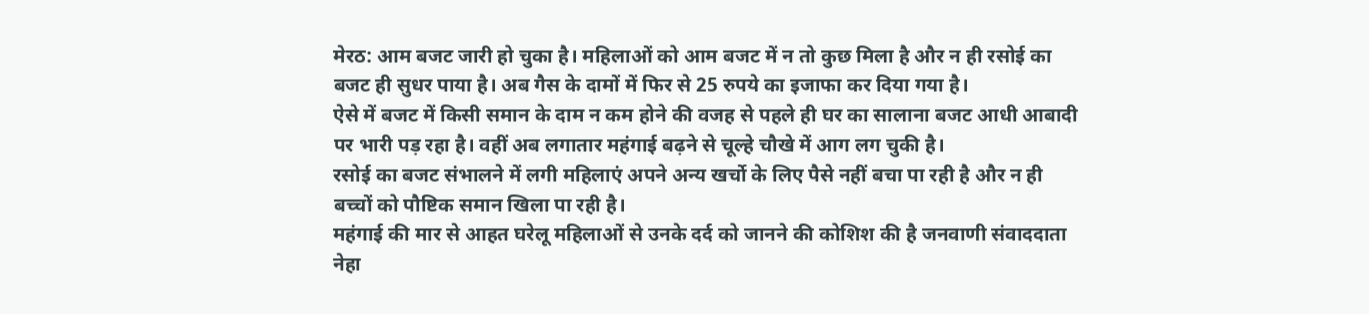मेरठ: आम बजट जारी हो चुका है। महिलाओं को आम बजट में न तो कुछ मिला है और न ही रसोई का बजट ही सुधर पाया है। अब गैस के दामों में फिर से 25 रुपये का इजाफा कर दिया गया है।
ऐसे में बजट में किसी समान के दाम न कम होने की वजह से पहले ही घर का सालाना बजट आधी आबादी पर भारी पड़ रहा है। वहीं अब लगातार महंगाई बढ़ने से चूल्हे चौखे में आग लग चुकी है।
रसोई का बजट संभालने में लगी महिलाएं अपने अन्य खर्चो के लिए पैसे नहीं बचा पा रही है और न ही बच्चों को पौष्टिक समान खिला पा रही है।
महंगाई की मार से आहत घरेलू महिलाओं से उनके दर्द को जानने की कोशिश की है जनवाणी संवाददाता
नेहा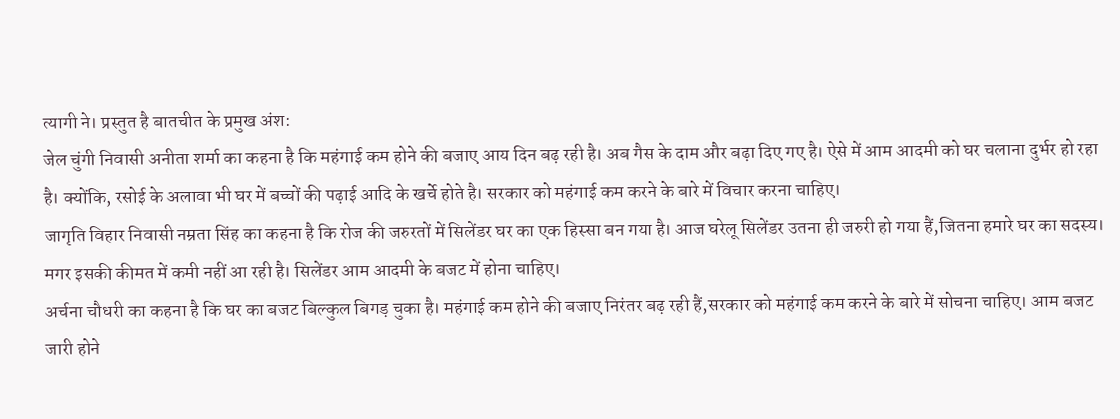त्यागी ने। प्रस्तुत है बातचीत के प्रमुख अंश:
जेल चुंगी निवासी अनीता शर्मा का कहना है कि महंगाई कम होने की बजाए आय दिन बढ़ रही है। अब गैस के दाम और बढ़ा दिए गए है। ऐसे में आम आदमी को घर चलाना दुर्भर हो रहा है। क्योंकि, रसोई के अलावा भी घर में बच्चों की पढ़ाई आदि के खर्चे होते है। सरकार को महंगाई कम करने के बारे में विचार करना चाहिए।
जागृति विहार निवासी नम्रता सिंह का कहना है कि रोज की जरुरतों में सिलेंडर घर का एक हिस्सा बन गया है। आज घरेलू सिलेंडर उतना ही जरुरी हो गया हैं,जितना हमारे घर का सदस्य। मगर इसकी कीमत में कमी नहीं आ रही है। सिलेंडर आम आदमी के बजट में होना चाहिए।
अर्चना चौधरी का कहना है कि घर का बजट बिल्कुल बिगड़ चुका है। महंगाई कम होने की बजाए निरंतर बढ़ रही हैं,सरकार को महंगाई कम करने के बारे में सोचना चाहिए। आम बजट जारी होने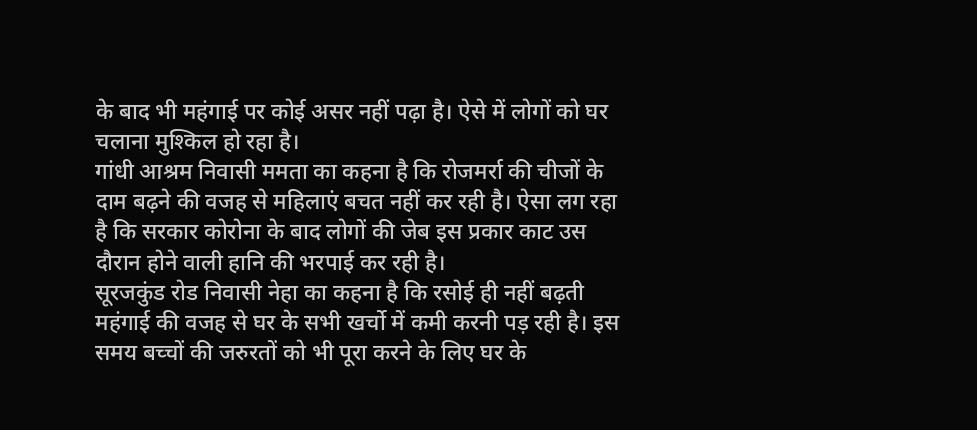के बाद भी महंगाई पर कोई असर नहीं पढ़ा है। ऐसे में लोगों को घर चलाना मुश्किल हो रहा है।
गांधी आश्रम निवासी ममता का कहना है कि रोजमर्रा की चीजों के दाम बढ़ने की वजह से महिलाएं बचत नहीं कर रही है। ऐसा लग रहा है कि सरकार कोरोना के बाद लोगों की जेब इस प्रकार काट उस दौरान होने वाली हानि की भरपाई कर रही है।
सूरजकुंड रोड निवासी नेहा का कहना है कि रसोई ही नहीं बढ़ती महंगाई की वजह से घर के सभी खर्चो में कमी करनी पड़ रही है। इस समय बच्चों की जरुरतों को भी पूरा करने के लिए घर के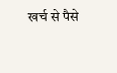खर्च से पैसे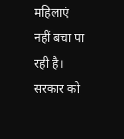महिलाएं नहीं बचा पा रही है। सरकार को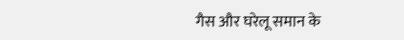गैस और घरेलू समान के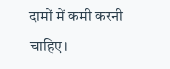दामों में कमी करनी चाहिए।